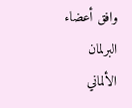وافق أعضاء البرلمان الألماني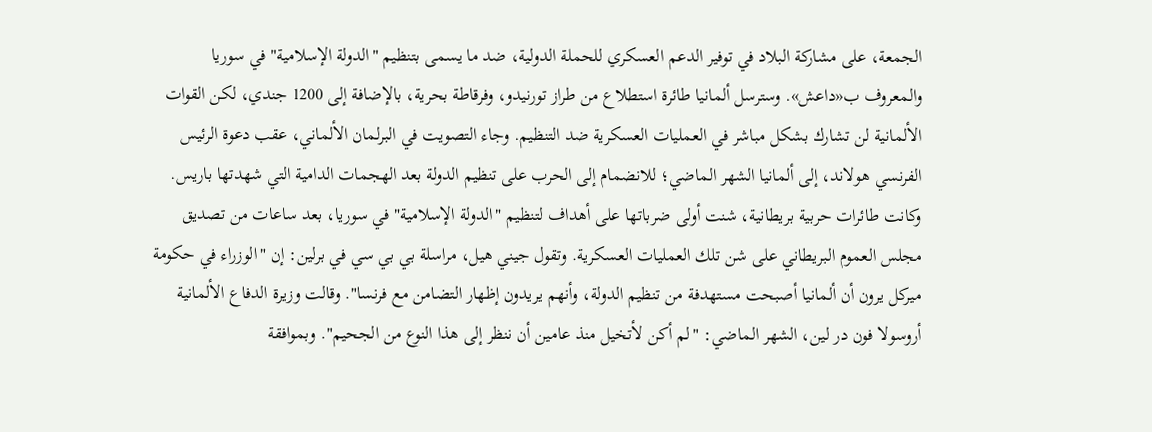الجمعة، على مشاركة البلاد في توفير الدعم العسكري للحملة الدولية، ضد ما يسمى بتنظيم "الدولة الإسلامية" في سوريا والمعروف ب«داعش». وسترسل ألمانيا طائرة استطلاع من طراز تورنيدو، وفرقاطة بحرية، بالإضافة إلى 1200 جندي، لكن القوات الألمانية لن تشارك بشكل مباشر في العمليات العسكرية ضد التنظيم. وجاء التصويت في البرلمان الألماني، عقب دعوة الرئيس الفرنسي هولاند، إلى ألمانيا الشهر الماضي؛ للانضمام إلى الحرب على تنظيم الدولة بعد الهجمات الدامية التي شهدتها باريس. وكانت طائرات حربية بريطانية، شنت أولى ضرباتها على أهداف لتنظيم "الدولة الإسلامية" في سوريا، بعد ساعات من تصديق مجلس العموم البريطاني على شن تلك العمليات العسكرية. وتقول جيني هيل، مراسلة بي بي سي في برلين: إن "الوزراء في حكومة ميركل يرون أن ألمانيا أصبحت مستهدفة من تنظيم الدولة، وأنهم يريدون إظهار التضامن مع فرنسا". وقالت وزيرة الدفاع الألمانية أروسولا فون در لين، الشهر الماضي: "لم أكن لأتخيل منذ عامين أن ننظر إلى هذا النوع من الجحيم". وبموافقة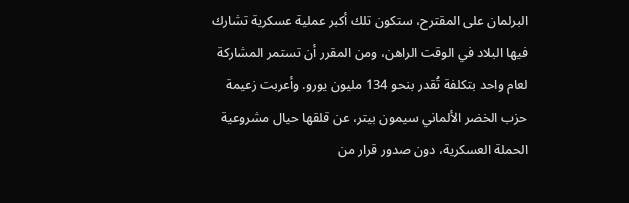البرلمان على المقترح، ستكون تلك أكبر عملية عسكرية تشارك فيها البلاد في الوقت الراهن، ومن المقرر أن تستمر المشاركة لعام واحد بتكلفة تُقدر بنحو 134 مليون يورو. وأعربت زعيمة حزب الخضر الألماني سيمون بيتر، عن قلقها حيال مشروعية الحملة العسكرية، دون صدور قرار من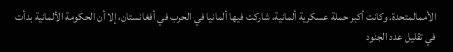الأممالمتحدة. وكانت أكبر حملة عسكرية ألمانية، شاركت فيها ألمانيا في الحرب في أفغانستان، إلا أن الحكومة الألمانية بدأت في تقليل عدد الجنود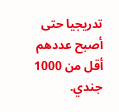تدريجيا حتى أصبح عددهم أقل من 1000 جندي.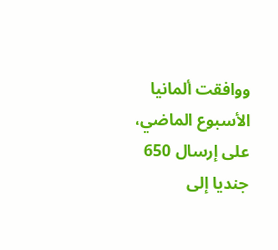ووافقت ألمانيا الأسبوع الماضي، على إرسال 650 جنديا إلى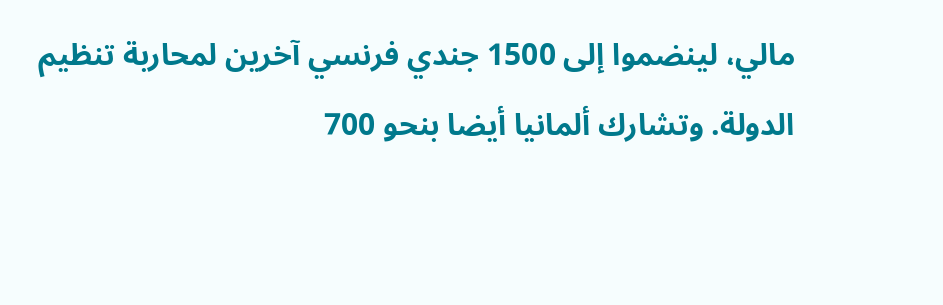مالي، لينضموا إلى 1500 جندي فرنسي آخرين لمحاربة تنظيم الدولة. وتشارك ألمانيا أيضا بنحو 700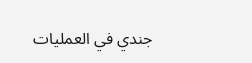جندي في العمليات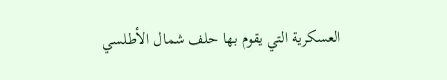العسكرية التي يقوم بها حلف شمال الأطلسي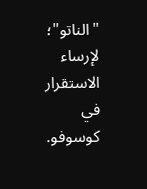"الناتو"؛ لإرساء الاستقرار في كوسوفو.